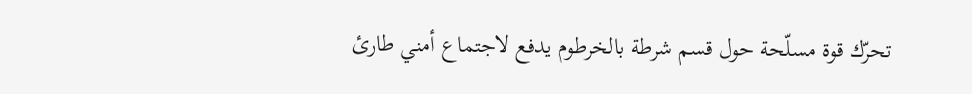تحرّك قوة مسلّحة حول قسم شرطة بالخرطوم يدفع لاجتماع أمني طارئ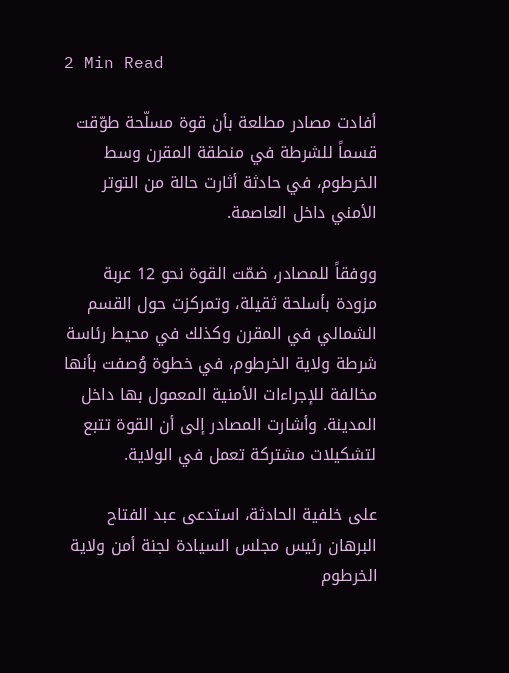2 Min Read

أفادت مصادر مطلعة بأن قوة مسلّحة طوّقت قسماً للشرطة في منطقة المقرن وسط الخرطوم، في حادثة أثارت حالة من التوتر الأمني داخل العاصمة.

ووفقاً للمصادر، ضمّت القوة نحو 12 عربة مزودة بأسلحة ثقيلة، وتمركزت حول القسم الشمالي في المقرن وكذلك في محيط رئاسة شرطة ولاية الخرطوم، في خطوة وُصفت بأنها مخالفة للإجراءات الأمنية المعمول بها داخل المدينة. وأشارت المصادر إلى أن القوة تتبع لتشكيلات مشتركة تعمل في الولاية.

على خلفية الحادثة، استدعى عبد الفتاح البرهان رئيس مجلس السيادة لجنة أمن ولاية الخرطوم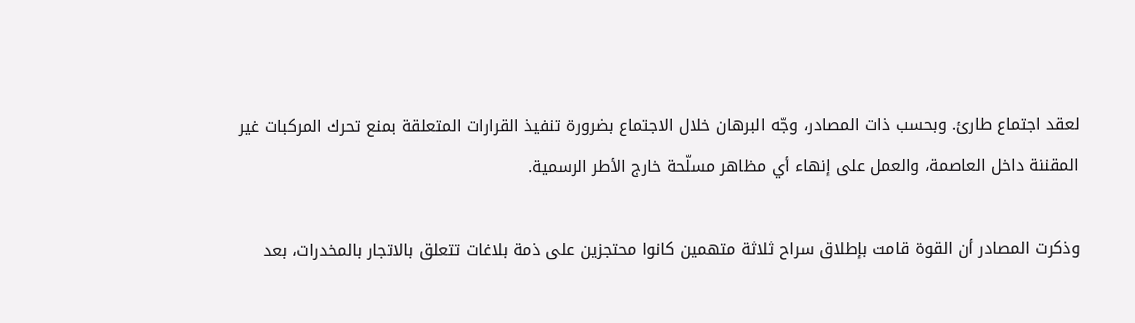لعقد اجتماع طارئ. وبحسب ذات المصادر، وجّه البرهان خلال الاجتماع بضرورة تنفيذ القرارات المتعلقة بمنع تحرك المركبات غير المقننة داخل العاصمة، والعمل على إنهاء أي مظاهر مسلّحة خارج الأطر الرسمية.

وذكرت المصادر أن القوة قامت بإطلاق سراح ثلاثة متهمين كانوا محتجزين على ذمة بلاغات تتعلق بالاتجار بالمخدرات، بعد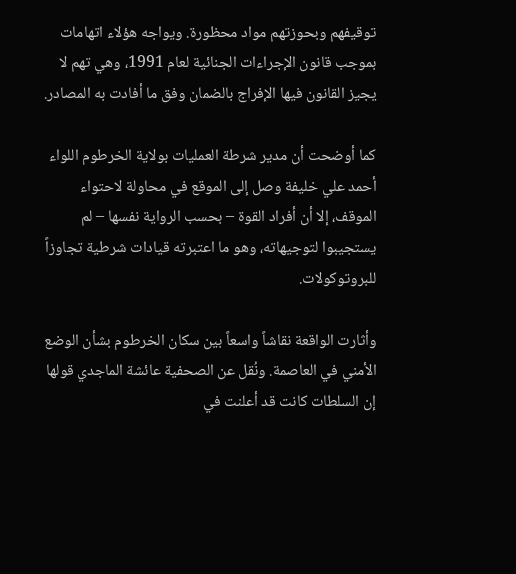توقيفهم وبحوزتهم مواد محظورة. ويواجه هؤلاء اتهامات بموجب قانون الإجراءات الجنائية لعام 1991، وهي تهم لا يجيز القانون فيها الإفراج بالضمان وفق ما أفادت به المصادر.

كما أوضحت أن مدير شرطة العمليات بولاية الخرطوم اللواء أحمد علي خليفة وصل إلى الموقع في محاولة لاحتواء الموقف، إلا أن أفراد القوة – بحسب الرواية نفسها – لم يستجيبوا لتوجيهاته، وهو ما اعتبرته قيادات شرطية تجاوزاً للبروتوكولات.

وأثارت الواقعة نقاشاً واسعاً بين سكان الخرطوم بشأن الوضع الأمني في العاصمة. ونُقل عن الصحفية عائشة الماجدي قولها إن السلطات كانت قد أعلنت في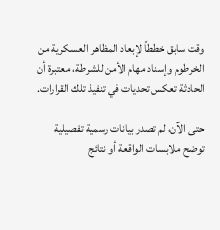وقت سابق خططاً لإبعاد المظاهر العسكرية من الخرطوم وإسناد مهام الأمن للشرطة، معتبرة أن الحادثة تعكس تحديات في تنفيذ تلك القرارات.

حتى الآن، لم تصدر بيانات رسمية تفصيلية توضح ملابسات الواقعة أو نتائج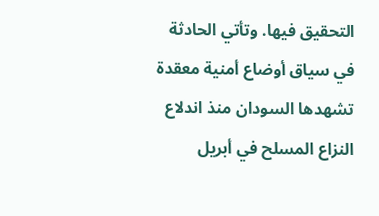التحقيق فيها. وتأتي الحادثة في سياق أوضاع أمنية معقدة تشهدها السودان منذ اندلاع النزاع المسلح في أبريل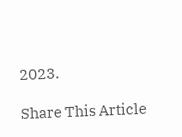2023.

Share This Article